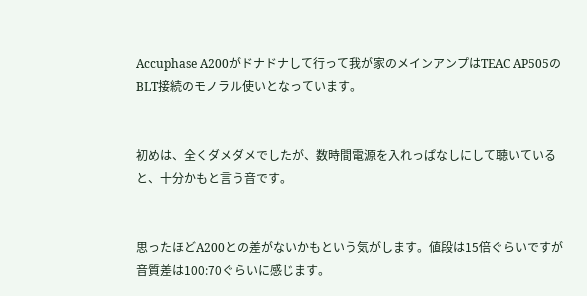Accuphase A200がドナドナして行って我が家のメインアンプはTEAC AP505のBLT接続のモノラル使いとなっています。


初めは、全くダメダメでしたが、数時間電源を入れっぱなしにして聴いていると、十分かもと言う音です。


思ったほどA200との差がないかもという気がします。値段は15倍ぐらいですが音質差は100:70ぐらいに感じます。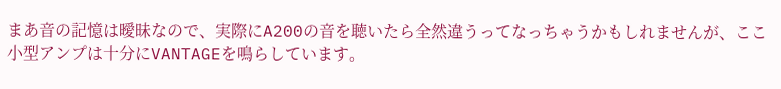まあ音の記憶は曖昧なので、実際にA200の音を聴いたら全然違うってなっちゃうかもしれませんが、ここ小型アンプは十分にVANTAGEを鳴らしています。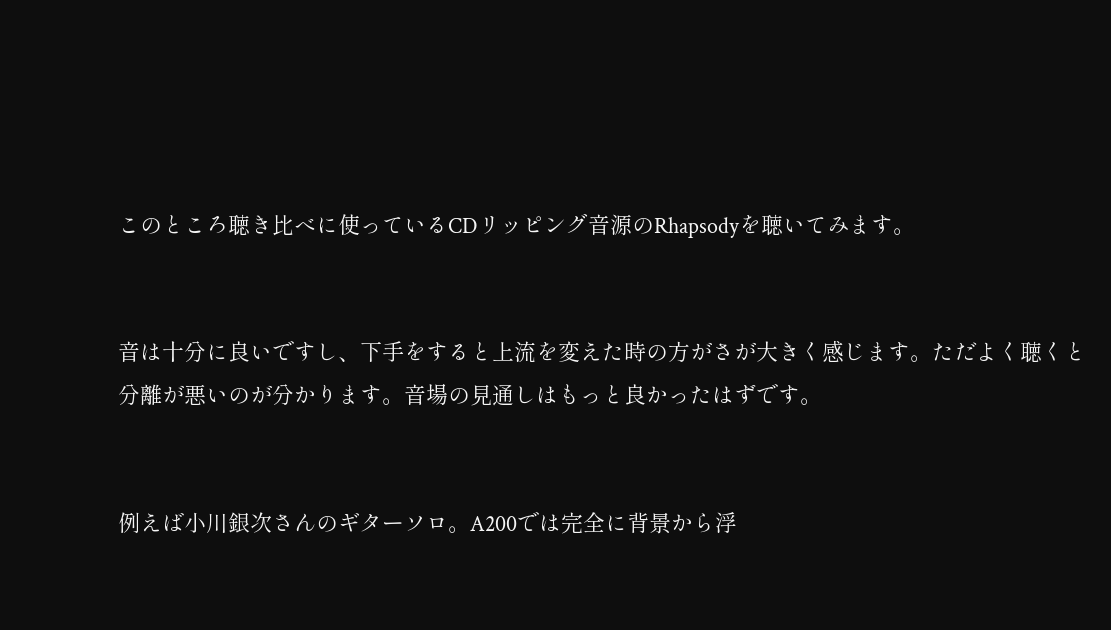このところ聴き比べに使っているCDリッピング音源のRhapsodyを聴いてみます。


音は十分に良いですし、下手をすると上流を変えた時の方がさが大きく感じます。ただよく聴くと分離が悪いのが分かります。音場の見通しはもっと良かったはずです。


例えば小川銀次さんのギターソロ。A200では完全に背景から浮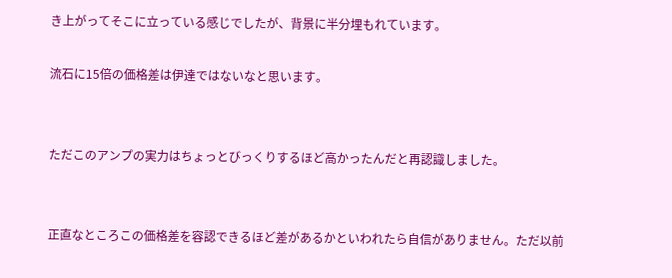き上がってそこに立っている感じでしたが、背景に半分埋もれています。

流石に15倍の価格差は伊達ではないなと思います。


ただこのアンプの実力はちょっとびっくりするほど高かったんだと再認識しました。


正直なところこの価格差を容認できるほど差があるかといわれたら自信がありません。ただ以前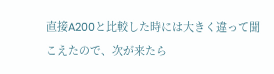直接A200と比較した時には大きく違って聞こえたので、次が来たら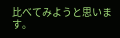比べてみようと思います。